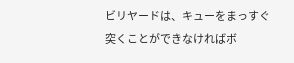ビリヤードは、キューをまっすぐ突くことができなければボ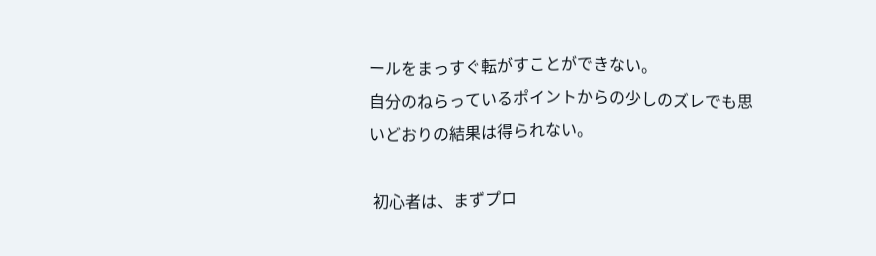ールをまっすぐ転がすことができない。
自分のねらっているポイントからの少しのズレでも思いどおりの結果は得られない。

 初心者は、まずプロ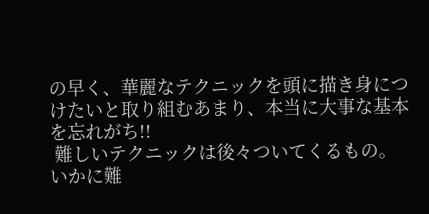の早く、華麗なテクニックを頭に描き身につけたいと取り組むあまり、本当に大事な基本を忘れがち!!
 難しいテクニックは後々ついてくるもの。
いかに難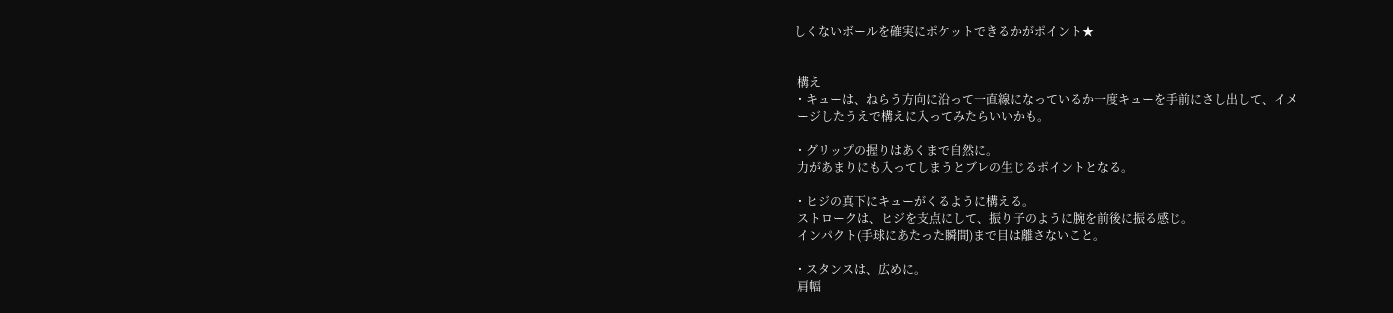しくないボールを確実にポケットできるかがポイント★


 構え
・キューは、ねらう方向に沿って一直線になっているか一度キューを手前にさし出して、イメ
 ージしたうえで構えに入ってみたらいいかも。

・グリップの握りはあくまで自然に。
 力があまりにも入ってしまうとブレの生じるポイントとなる。

・ヒジの真下にキューがくるように構える。
 ストロークは、ヒジを支点にして、振り子のように腕を前後に振る感じ。
 インパクト(手球にあたった瞬間)まで目は離さないこと。

・スタンスは、広めに。
 肩幅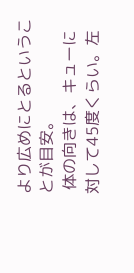より広めにとるということが目安。
 体の向きは、キューに対して45度くらい。左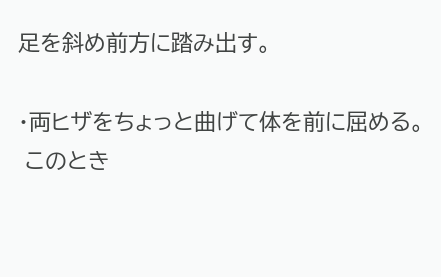足を斜め前方に踏み出す。

・両ヒザをちょっと曲げて体を前に屈める。
 このとき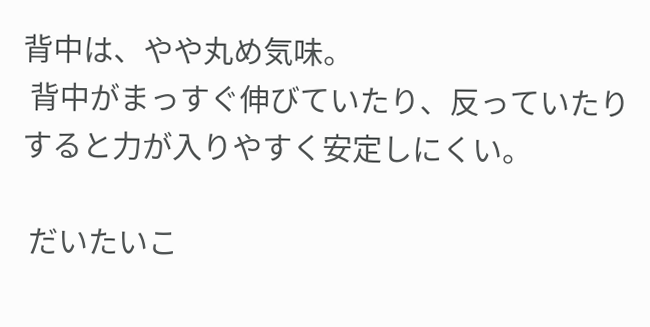背中は、やや丸め気味。
 背中がまっすぐ伸びていたり、反っていたりすると力が入りやすく安定しにくい。

 だいたいこ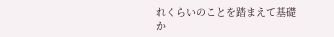れくらいのことを踏まえて基礎か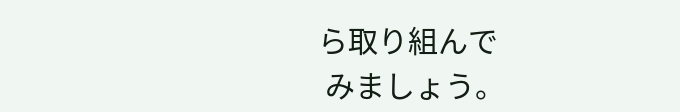ら取り組んで
 みましょう。